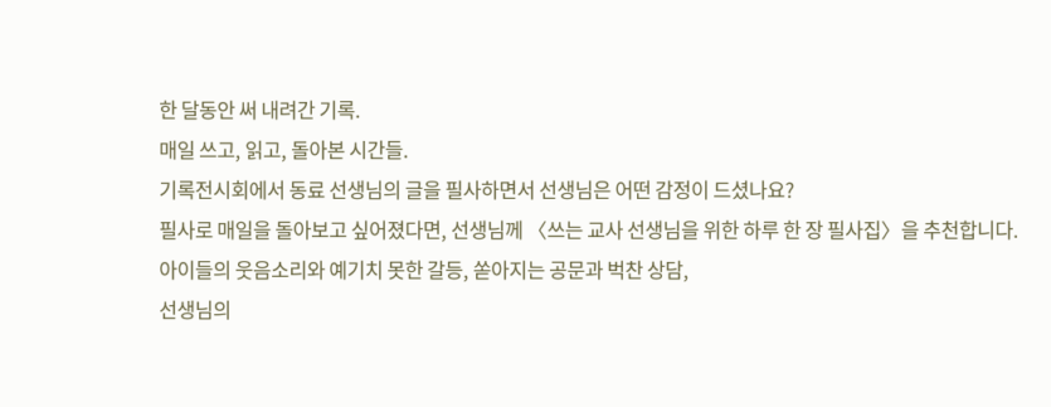한 달동안 써 내려간 기록.
매일 쓰고, 읽고, 돌아본 시간들.
기록전시회에서 동료 선생님의 글을 필사하면서 선생님은 어떤 감정이 드셨나요?
필사로 매일을 돌아보고 싶어졌다면, 선생님께 〈쓰는 교사 선생님을 위한 하루 한 장 필사집〉을 추천합니다.
아이들의 웃음소리와 예기치 못한 갈등, 쏟아지는 공문과 벅찬 상담,
선생님의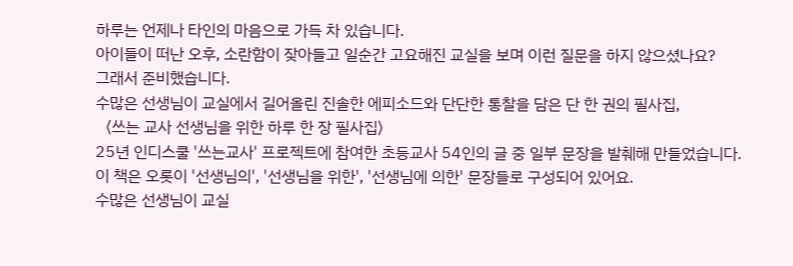하루는 언제나 타인의 마음으로 가득 차 있습니다.
아이들이 떠난 오후, 소란함이 잦아들고 일순간 고요해진 교실을 보며 이런 질문을 하지 않으셨나요?
그래서 준비했습니다.
수많은 선생님이 교실에서 길어올린 진솔한 에피소드와 단단한 통찰을 담은 단 한 권의 필사집,
〈쓰는 교사 선생님을 위한 하루 한 장 필사집〉
25년 인디스쿨 '쓰는교사' 프로젝트에 참여한 초등교사 54인의 글 중 일부 문장을 발췌해 만들었습니다.
이 책은 오롯이 '선생님의', '선생님을 위한', '선생님에 의한' 문장들로 구성되어 있어요.
수많은 선생님이 교실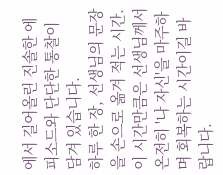에서 길어올린 진솔한 에피소드와 단단한 통찰이 담겨 있습니다.
하루 한 장, 선생님의 문장을 손으로 옮겨 적는 시간.
이 시간만큼은 선생님께서 온전히 '나 자신'을 마주하며 회복하는 시간이길 바랍니다.